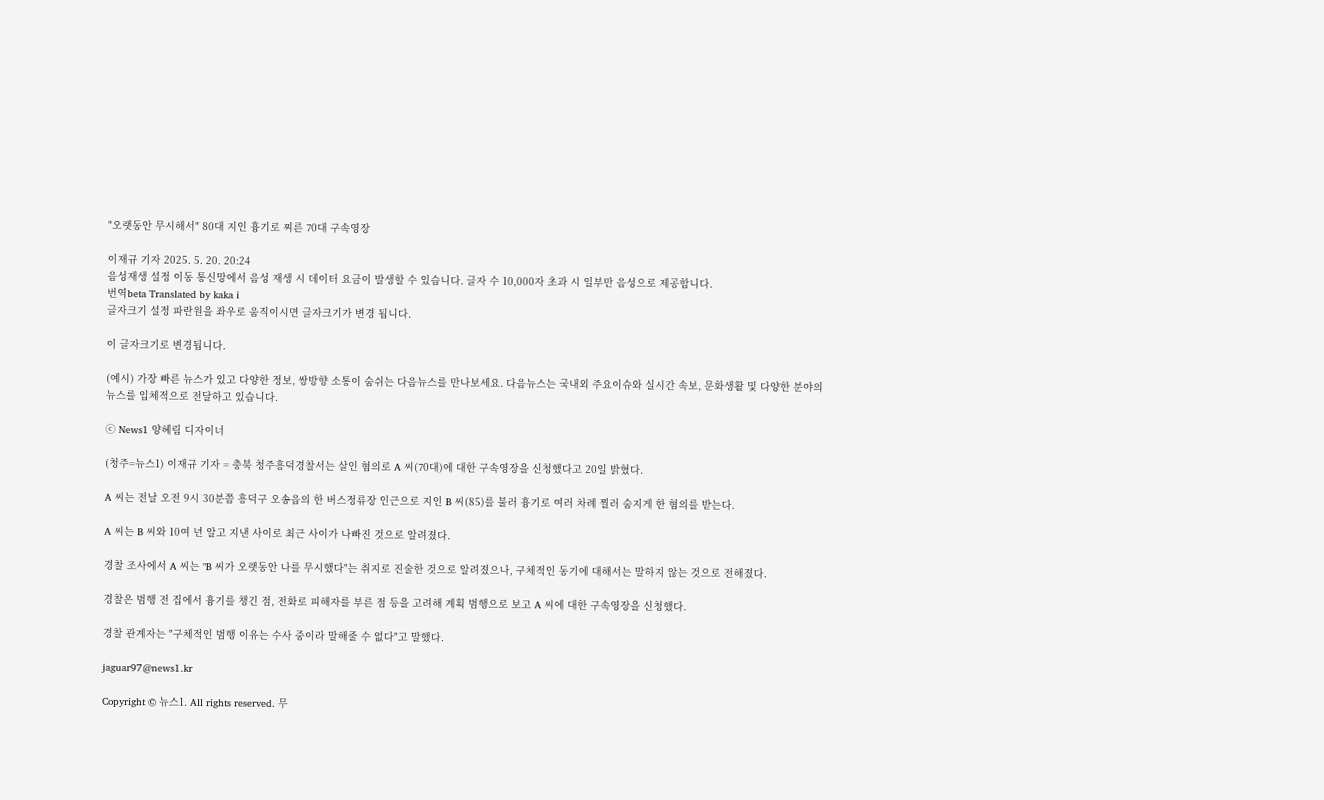"오랫동안 무시해서" 80대 지인 흉기로 찌른 70대 구속영장

이재규 기자 2025. 5. 20. 20:24
음성재생 설정 이동 통신망에서 음성 재생 시 데이터 요금이 발생할 수 있습니다. 글자 수 10,000자 초과 시 일부만 음성으로 제공합니다.
번역beta Translated by kaka i
글자크기 설정 파란원을 좌우로 움직이시면 글자크기가 변경 됩니다.

이 글자크기로 변경됩니다.

(예시) 가장 빠른 뉴스가 있고 다양한 정보, 쌍방향 소통이 숨쉬는 다음뉴스를 만나보세요. 다음뉴스는 국내외 주요이슈와 실시간 속보, 문화생활 및 다양한 분야의 뉴스를 입체적으로 전달하고 있습니다.

ⓒ News1 양혜림 디자이너

(청주=뉴스1) 이재규 기자 = 충북 청주흥덕경찰서는 살인 혐의로 A 씨(70대)에 대한 구속영장을 신청했다고 20일 밝혔다.

A 씨는 전날 오전 9시 30분쯤 흥덕구 오송읍의 한 버스정류장 인근으로 지인 B 씨(85)를 불러 흉기로 여러 차례 찔러 숨지게 한 혐의를 받는다.

A 씨는 B 씨와 10여 년 알고 지낸 사이로 최근 사이가 나빠진 것으로 알려졌다.

경찰 조사에서 A 씨는 "B 씨가 오랫동안 나를 무시했다"는 취지로 진술한 것으로 알려졌으나, 구체적인 동기에 대해서는 말하지 않는 것으로 전해졌다.

경찰은 범행 전 집에서 흉기를 챙긴 점, 전화로 피해자를 부른 점 등을 고려해 계획 범행으로 보고 A 씨에 대한 구속영장을 신청했다.

경찰 관계자는 "구체적인 범행 이유는 수사 중이라 말해줄 수 없다"고 말했다.

jaguar97@news1.kr

Copyright © 뉴스1. All rights reserved. 무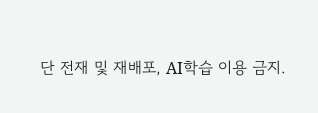단 전재 및 재배포, AI학습 이용 금지.